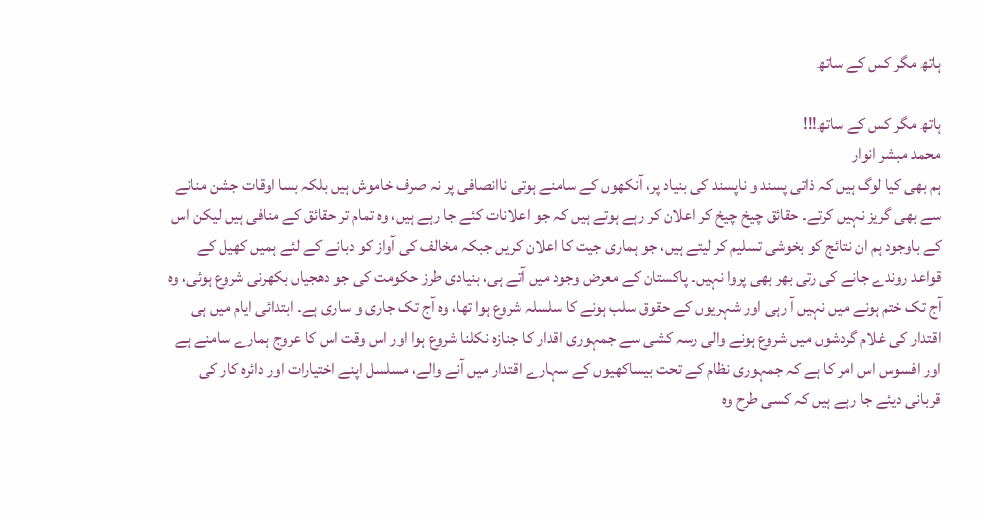ہاتھ مگر کس کے ساتھ

ہاتھ مگر کس کے ساتھ!!!
محمد مبشر انوار
ہم بھی کیا لوگ ہیں کہ ذاتی پسند و ناپسند کی بنیاد پر، آنکھوں کے سامنے ہوتی ناانصافی پر نہ صرف خاموش ہیں بلکہ بسا اوقات جشن منانے سے بھی گریز نہیں کرتے۔ حقائق چیخ چیخ کر اعلان کر رہے ہوتے ہیں کہ جو اعلانات کئے جا رہے ہیں، وہ تمام تر حقائق کے منافی ہیں لیکن اس کے باوجود ہم ان نتائج کو بخوشی تسلیم کر لیتے ہیں، جو ہماری جیت کا اعلان کریں جبکہ مخالف کی آواز کو دبانے کے لئے ہمیں کھیل کے قواعد روندے جانے کی رتی بھر بھی پروا نہیں۔ پاکستان کے معرض وجود میں آتے ہی، بنیادی طرز حکومت کی جو دھجیاں بکھرنی شروع ہوئی، وہ آج تک ختم ہونے میں نہیں آ رہی اور شہریوں کے حقوق سلب ہونے کا سلسلہ شروع ہوا تھا، وہ آج تک جاری و ساری ہے۔ ابتدائی ایام میں ہی اقتدار کی غلام گردشوں میں شروع ہونے والی رسہ کشی سے جمہوری اقدار کا جنازہ نکلنا شروع ہوا اور اس وقت اس کا عروج ہمارے سامنے ہے اور افسوس اس امر کا ہے کہ جمہوری نظام کے تحت بیساکھیوں کے سہارے اقتدار میں آنے والے، مسلسل اپنے اختیارات اور دائرہ کار کی قربانی دیئے جا رہے ہیں کہ کسی طرح وہ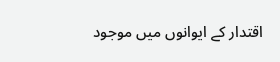اقتدار کے ایوانوں میں موجود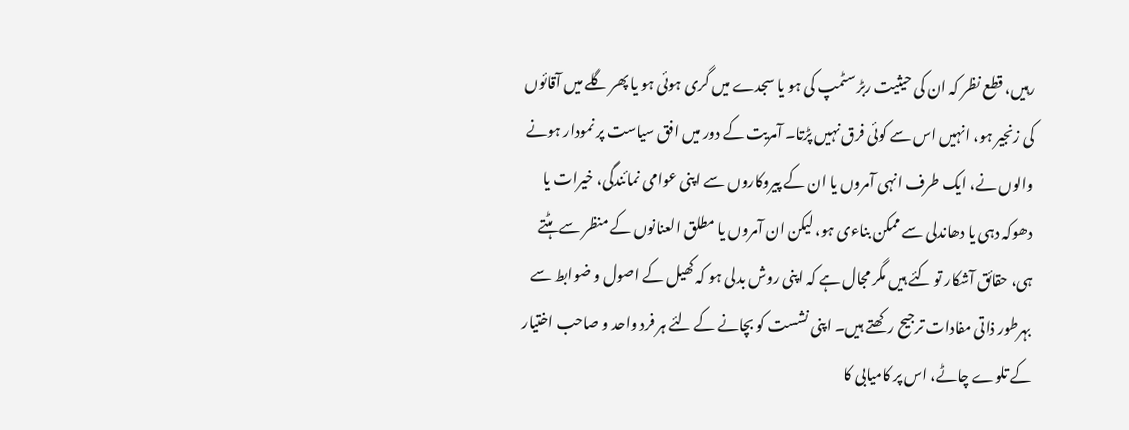رہیں، قطع نظر کہ ان کی حیثیت ربڑ سٹمپ کی ہو یا سجدے میں گری ہوئی ہو یا پھر گلے میں آقائوں کی زنجیر ہو، انہیں اس سے کوئی فرق نہیں پڑتا۔ آمریت کے دور میں افق سیاست پر نمودار ہونے والوں نے، ایک طرف انہی آمروں یا ان کے پیروکاروں سے اپنی عوامی نمائندگی، خیرات یا دھوکہ دہی یا دھاندلی سے ممکن بناءی ہو، لیکن ان آمروں یا مطلق العنانوں کے منظر سے ہٹتے ہی، حقائق آشکار تو کئے ہیں مگر مجال ہے کہ اپنی روش بدلی ہو کہ کھیل کے اصول و ضوابط سے بہرطور ذاتی مفادات ترجیح رکھتے ہیں۔ اپنی نشست کو بچانے کے لئے ہر فرد واحد و صاحب اختیار کے تلوے چاٹے، اس پر کامیابی کا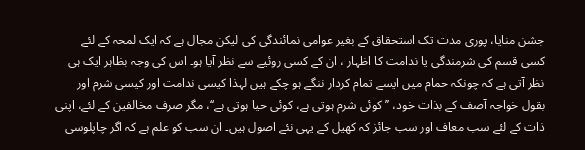جشن منایا، پوری مدت تک استحقاق کے بغیر عوامی نمائندگی کی لیکن مجال ہے کہ ایک لمحہ کے لئے کسی قسم کی شرمندگی یا ندامت کا اظہار ، ان کے کسی روئیے سے نظر آیا ہو۔ اس کی وجہ بظاہر ایک ہی نظر آتی ہے کہ چونکہ حمام میں ایسے تمام کردار ننگے ہو چکے ہیں لہذا کیسی ندامت اور کیسی شرم اور بقول خواجہ آصف کے بذات خود، ’’ کوئی شرم ہوتی ہے، کوئی حیا ہوتی ہے‘‘، مگر صرف مخالفین کے لئے، اپنی ذات کے لئے سب معاف اور سب جائز کہ کھیل کے یہی نئے اصول ہیں۔ ان سب کو علم ہے کہ اگر چاپلوسی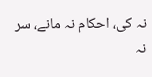نہ کی، احکام نہ مانے، سر نہ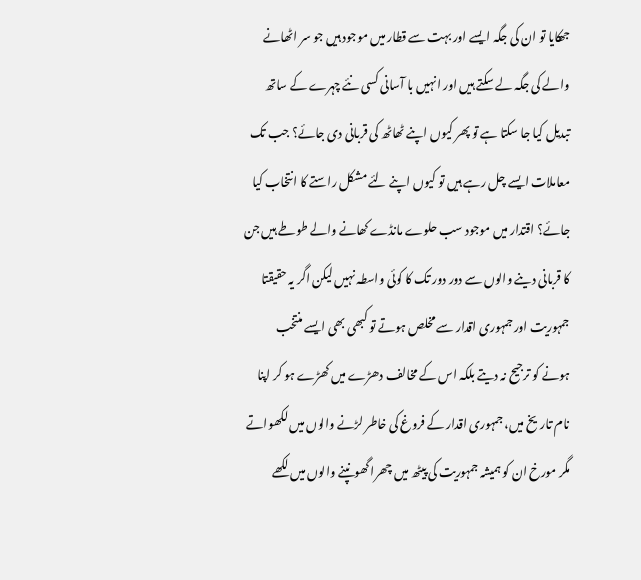جھکایا تو ان کی جگہ ایسے اور بہت سے قطار میں موجود ہیں جو سر اٹھانے والے کی جگہ لے سکتے ہیں اور انہیں با آسانی کسی نئے چہرے کے ساتھ تبدیل کیا جا سکتا ہے تو پھر کیوں اپنے ٹھاٹھ کی قربانی دی جائے؟ جب تک معاملات ایسے چل رہے ہیں تو کیوں اپنے لئے مشکل راستے کا انتخاب کیا جائے؟ اقتدار میں موجود سب حلوے مانڈے کھانے والے طوطے ہیں جن کا قربانی دینے والوں سے دور دور تک کا کوئی واسطہ نہیں لیکن اگر یہ حقیقتا جمہوریت اور جمہوری اقدار سے مخلص ہوتے تو کبھی بھی ایسے منتخب ہونے کو ترجیح نہ دیتے بلکہ اس کے مخالف دھڑے میں کھڑے ہو کر اپنا نام تاریخ میں، جمہوری اقدار کے فروغ کی خاطر لڑنے والوں میں لکھواتے مگر مورخ ان کو ہمیشہ جمہوریت کی پیٹھ میں چھرا گھونپنے والوں میں لکھے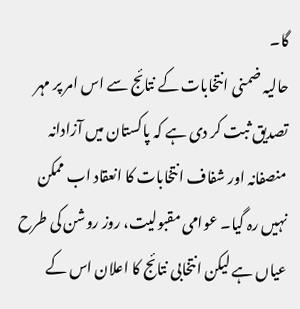گا۔
حالیہ ضمنی انتخابات کے نتائج سے اس امر پر مہر تصدیق ثبت کر دی ہے کہ پاکستان میں آزادانہ منصفانہ اور شفاف انتخابات کا انعقاد اب ممکن نہیں رہ گیا۔ عوامی مقبولیت، روز روشن کی طرح عیاں ہے لیکن انتخابی نتائج کا اعلان اس کے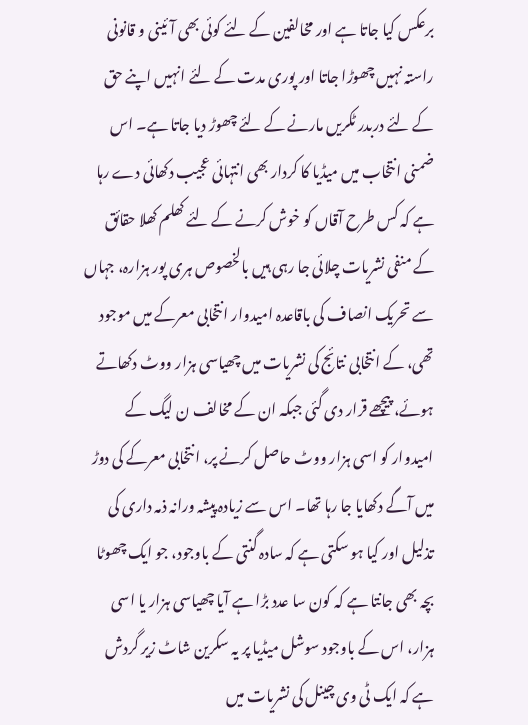برعکس کیا جاتا ہے اور مخالفین کے لئے کوئی بھی آئینی و قانونی راستہ نہیں چھوڑا جاتا اور پوری مدت کے لئے انہیں اپنے حق کے لئے دربدر ٹکریں مارنے کے لئے چھوڑ دیا جاتا ہے۔ اس ضمنی انتخاب میں میڈیا کا کردار بھی انتہائی عجیب دکھائی دے رہا ہے کہ کس طرح آقاں کو خوش کرنے کے لئے کھلم کھلا حقائق کے منفی نشریات چلائی جا رہی ہیں بالخصوص ہری پور ہزارہ، جہاں سے تحریک انصاف کی باقاعدہ امیدوار انتخابی معرکے میں موجود تھی، کے انتخابی نتائج کی نشریات میں چھیاسی ہزار ووٹ دکھاتے ہوئے، پیچھے قرار دی گئی جبکہ ان کے مخالف ن لیگ کے امیدوار کو اسی ہزار ووٹ حاصل کرنے پر، انتخابی معرکے کی دوڑ میں آگے دکھایا جا رہا تھا۔ اس سے زیادہ پیشہ ورانہ ذمہ داری کی تذلیل اور کیا ہو سکتی ہے کہ سادہ گنتی کے باوجود، جو ایک چھوٹا بچہ بھی جانتا ہے کہ کون سا عدد بڑا ہے آیا چھیاسی ہزار یا اسی ہزار، اس کے باوجود سوشل میڈیا پر یہ سکرین شاٹ زیر گردش ہے کہ ایک ٹی وی چینل کی نشریات میں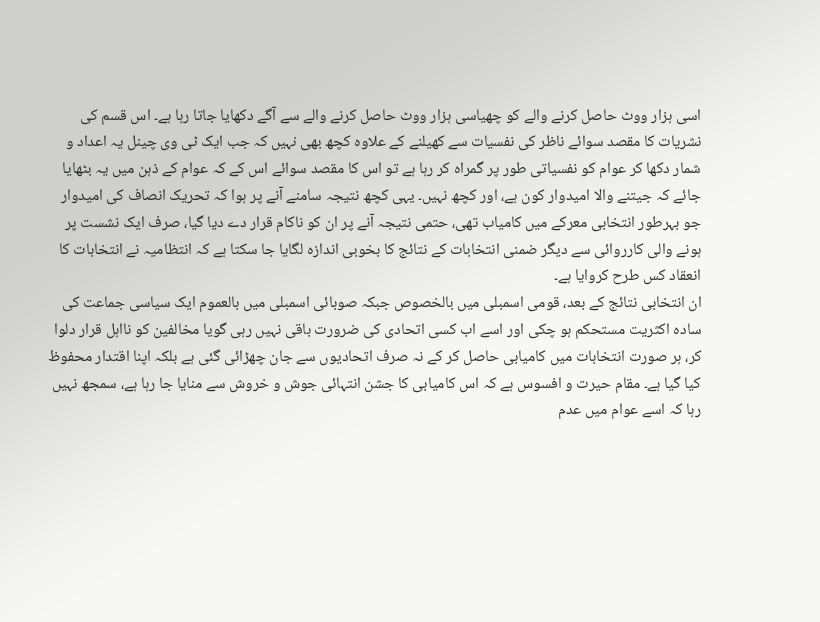اسی ہزار ووٹ حاصل کرنے والے کو چھیاسی ہزار ووٹ حاصل کرنے والے سے آگے دکھایا جاتا رہا ہے۔ اس قسم کی نشریات کا مقصد سوائے ناظر کی نفسیات سے کھیلنے کے علاوہ کچھ بھی نہیں کہ جب ایک ٹی وی چینل یہ اعداد و شمار دکھا کر عوام کو نفسیاتی طور پر گمراہ کر رہا ہے تو اس کا مقصد سوائے اس کے کہ عوام کے ذہن میں یہ بٹھایا جائے کہ جیتنے والا امیدوار کون ہے، اور کچھ نہیں۔ یہی کچھ نتیجہ سامنے آنے پر ہوا کہ تحریک انصاف کی امیدوار جو بہرطور انتخابی معرکے میں کامیاب تھی، حتمی نتیجہ آنے پر ان کو ناکام قرار دے دیا گیا، صرف ایک نشست پر ہونے والی کارروائی سے دیگر ضمنی انتخابات کے نتائج کا بخوبی اندازہ لگایا جا سکتا ہے کہ انتظامیہ نے انتخابات کا انعقاد کس طرح کروایا ہے۔
ان انتخابی نتائج کے بعد، قومی اسمبلی میں بالخصوص جبکہ صوبائی اسمبلی میں بالعموم ایک سیاسی جماعت کی سادہ اکثریت مستحکم ہو چکی اور اسے اب کسی اتحادی کی ضرورت باقی نہیں رہی گویا مخالفین کو نااہل قرار دلوا کر، ہر صورت انتخابات میں کامیابی حاصل کر کے نہ صرف اتحادیوں سے جان چھڑائی گئی ہے بلکہ اپنا اقتدار محفوظ کیا گیا ہے۔ مقام حیرت و افسوس ہے کہ اس کامیابی کا جشن انتہائی جوش و خروش سے منایا جا رہا ہے، سمجھ نہیں رہا کہ اسے عوام میں عدم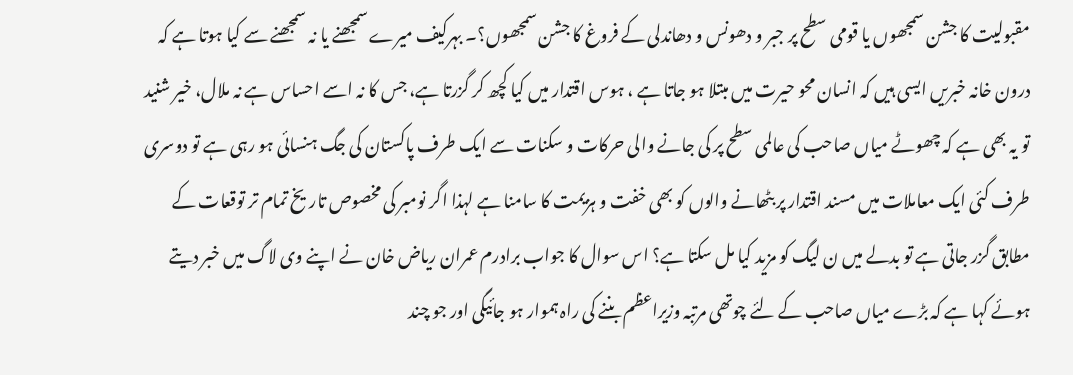مقبولیت کا جشن سمجھوں یا قومی سطح پر جبر و دھونس و دھاندلی کے فروغ کا جشن سمجھوں؟۔ بہرکیف میرے سمجھنے یا نہ سمجھنے سے کیا ہوتا ہے کہ درون خانہ خبریں ایسی ہیں کہ انسان محو حیرت میں مبتلا ہو جاتا ہے ، ہوس اقتدار میں کیا کچھ کر گزرتا ہے، جس کا نہ اسے احساس ہے نہ ملال، خیر شنید تو یہ بھی ہے کہ چھوٹے میاں صاحب کی عالمی سطح پر کی جانے والی حرکات و سکنات سے ایک طرف پاکستان کی جگ ہنسائی ہو رہی ہے تو دوسری طرف کئی ایک معاملات میں مسند اقتدار پر بٹھانے والوں کو بھی خفت و ہزیمت کا سامنا ہے لہذا اگر نومبر کی مخصوص تاریخ تمام تر توقعات کے مطابق گزر جاتی ہے تو بدلے میں ن لیگ کو مزید کیا مل سکتا ہے؟ اس سوال کا جواب برادرم عمران ریاض خان نے اپنے وی لاگ میں خبر دیتے ہوئے کہا ہے کہ بڑے میاں صاحب کے لئے چوتھی مرتبہ وزیراعظم بننے کی راہ ہموار ہو جائیگی اور جو چند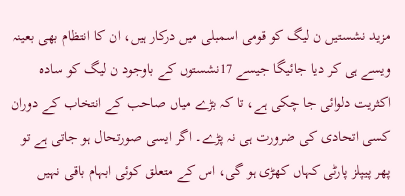مزید نشستیں ن لیگ کو قومی اسمبلی میں درکار ہیں، ان کا انتظام بھی بعینہ ویسے ہی کر دیا جائیگا جیسے 17نشستوں کے باوجود ن لیگ کو سادہ اکثریت دلوائی جا چکی ہے، تا کہ بڑے میاں صاحب کے انتخاب کے دوران کسی اتحادی کی ضرورت ہی نہ پڑے۔ اگر ایسی صورتحال ہو جاتی ہے تو پھر پیپلز پارٹی کہاں کھڑی ہو گی، اس کے متعلق کوئی ابہام باقی نہیں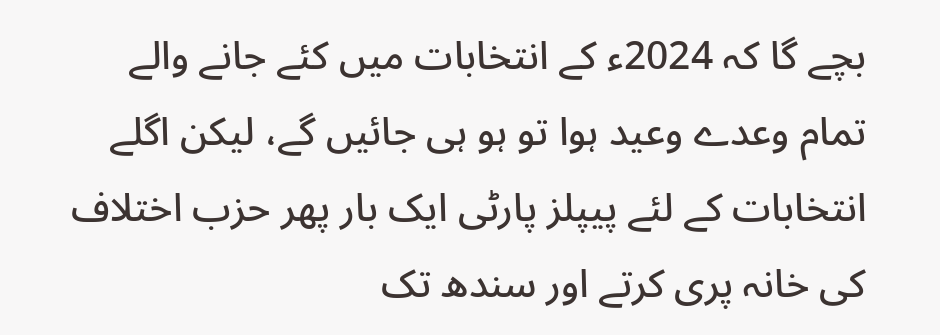بچے گا کہ 2024ء کے انتخابات میں کئے جانے والے تمام وعدے وعید ہوا تو ہو ہی جائیں گے، لیکن اگلے انتخابات کے لئے پیپلز پارٹی ایک بار پھر حزب اختلاف کی خانہ پری کرتے اور سندھ تک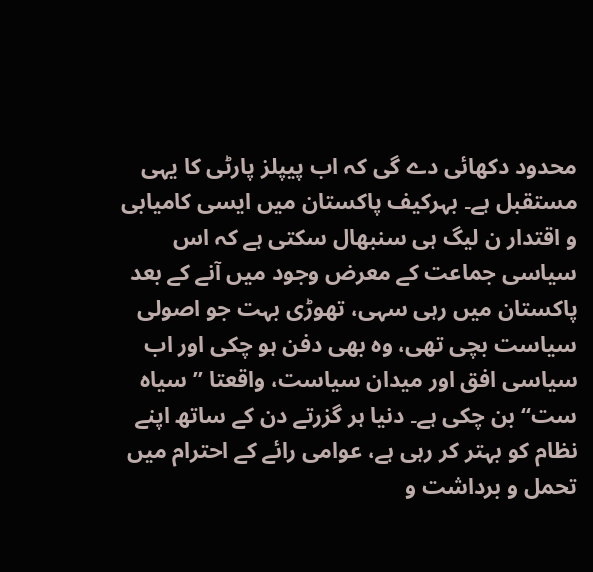محدود دکھائی دے گی کہ اب پیپلز پارٹی کا یہی مستقبل ہے۔ بہرکیف پاکستان میں ایسی کامیابی و اقتدار ن لیگ ہی سنبھال سکتی ہے کہ اس سیاسی جماعت کے معرض وجود میں آنے کے بعد پاکستان میں رہی سہی، تھوڑی بہت جو اصولی سیاست بچی تھی، وہ بھی دفن ہو چکی اور اب سیاسی افق اور میدان سیاست، واقعتا ’’ سیاہ ست‘‘ بن چکی ہے۔ دنیا ہر گزرتے دن کے ساتھ اپنے نظام کو بہتر کر رہی ہے، عوامی رائے کے احترام میں تحمل و برداشت و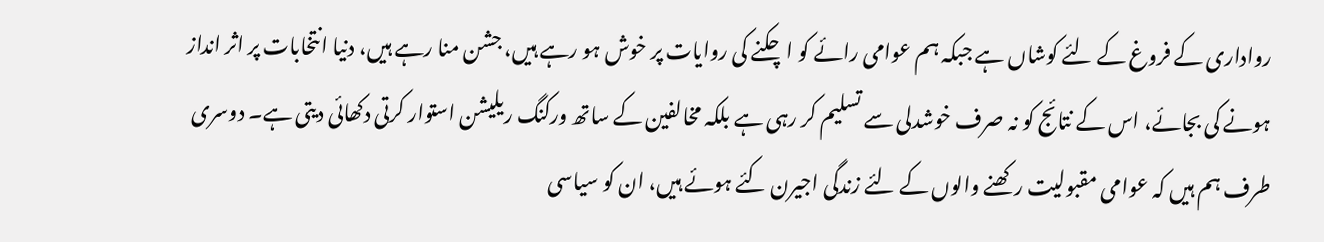رواداری کے فروغ کے لئے کوشاں ہے جبکہ ہم عوامی رائے کو اچکنے کی روایات پر خوش ہو رہے ہیں، جشن منا رہے ہیں، دنیا انتخابات پر اثر انداز ہونے کی بجائے، اس کے نتائج کو نہ صرف خوشدلی سے تسلیم کر رہی ہے بلکہ مخالفین کے ساتھ ورکنگ ریلیشن استوار کرتی دکھائی دیتی ہے۔ دوسری طرف ہم ہیں کہ عوامی مقبولیت رکھنے والوں کے لئے زندگی اجیرن کئے ہوئے ہیں، ان کو سیاسی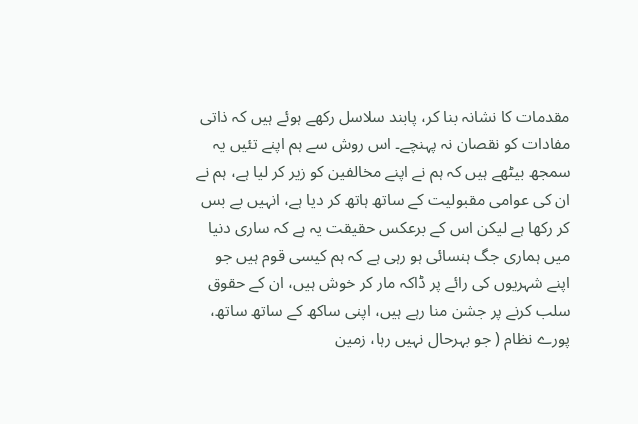مقدمات کا نشانہ بنا کر، پابند سلاسل رکھے ہوئے ہیں کہ ذاتی مفادات کو نقصان نہ پہنچے۔ اس روش سے ہم اپنے تئیں یہ سمجھ بیٹھے ہیں کہ ہم نے اپنے مخالفین کو زیر کر لیا ہے، ہم نے ان کی عوامی مقبولیت کے ساتھ ہاتھ کر دیا ہے، انہیں بے بس کر رکھا ہے لیکن اس کے برعکس حقیقت یہ ہے کہ ساری دنیا میں ہماری جگ ہنسائی ہو رہی ہے کہ ہم کیسی قوم ہیں جو اپنے شہریوں کی رائے پر ڈاکہ مار کر خوش ہیں، ان کے حقوق سلب کرنے پر جشن منا رہے ہیں، اپنی ساکھ کے ساتھ ساتھ، پورے نظام ( جو بہرحال نہیں رہا، زمین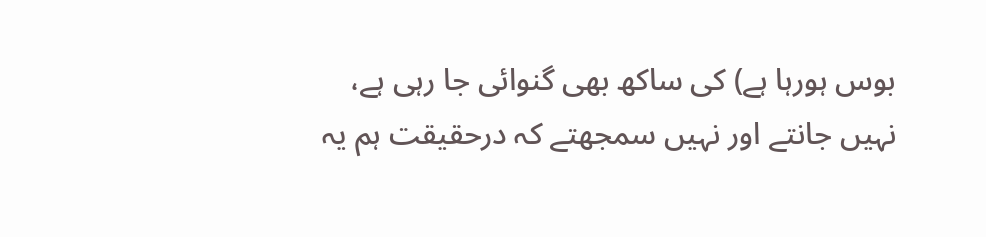بوس ہورہا ہے) کی ساکھ بھی گنوائی جا رہی ہے، نہیں جانتے اور نہیں سمجھتے کہ درحقیقت ہم یہ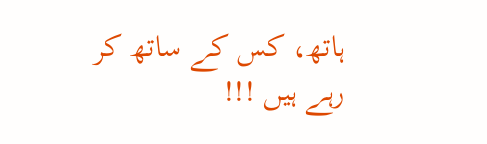ہاتھ، کس کے ساتھ کر رہے ہیں !!!